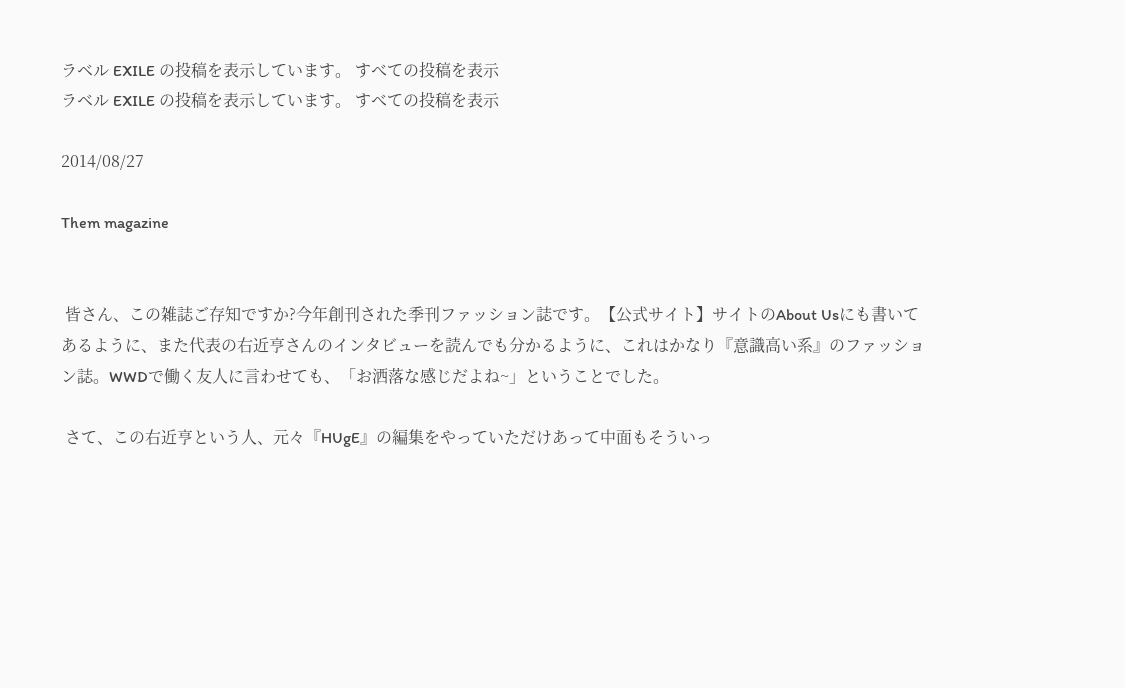ラベル EXILE の投稿を表示しています。 すべての投稿を表示
ラベル EXILE の投稿を表示しています。 すべての投稿を表示

2014/08/27

Them magazine


 皆さん、この雑誌ご存知ですか?今年創刊された季刊ファッション誌です。【公式サイト】サイトのAbout Usにも書いてあるように、また代表の右近亨さんのインタビューを読んでも分かるように、これはかなり『意識高い系』のファッション誌。WWDで働く友人に言わせても、「お洒落な感じだよね~」ということでした。

 さて、この右近亨という人、元々『HUgE』の編集をやっていただけあって中面もそういっ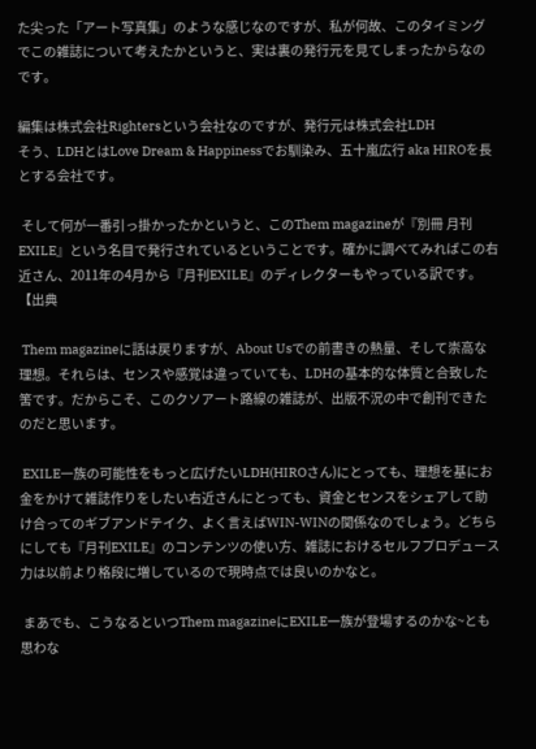た尖った「アート写真集」のような感じなのですが、私が何故、このタイミングでこの雑誌について考えたかというと、実は裏の発行元を見てしまったからなのです。

編集は株式会社Rightersという会社なのですが、発行元は株式会社LDH
そう、LDHとはLove Dream & Happinessでお馴染み、五十嵐広行 aka HIROを長とする会社です。

 そして何が一番引っ掛かったかというと、このThem magazineが『別冊 月刊EXILE』という名目で発行されているということです。確かに調べてみればこの右近さん、2011年の4月から『月刊EXILE』のディレクターもやっている訳です。【出典

 Them magazineに話は戻りますが、About Usでの前書きの熱量、そして崇高な理想。それらは、センスや感覚は違っていても、LDHの基本的な体質と合致した筈です。だからこそ、このクソアート路線の雑誌が、出版不況の中で創刊できたのだと思います。

 EXILE一族の可能性をもっと広げたいLDH(HIROさん)にとっても、理想を基にお金をかけて雑誌作りをしたい右近さんにとっても、資金とセンスをシェアして助け合ってのギブアンドテイク、よく言えばWIN-WINの関係なのでしょう。どちらにしても『月刊EXILE』のコンテンツの使い方、雑誌におけるセルフプロデュース力は以前より格段に増しているので現時点では良いのかなと。

 まあでも、こうなるといつThem magazineにEXILE一族が登場するのかな~とも思わな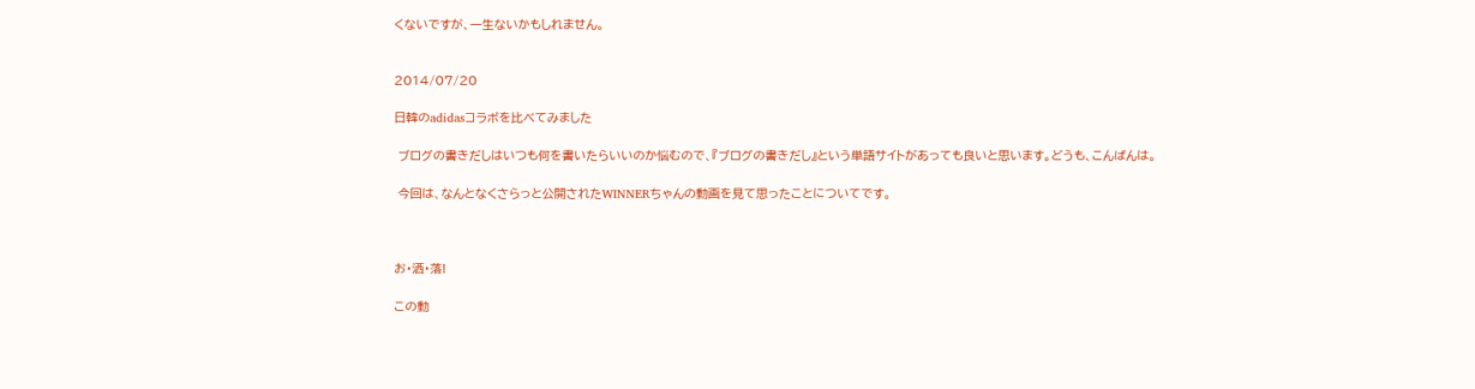くないですが、一生ないかもしれません。


2014/07/20

日韓のadidasコラボを比べてみました

 ブログの書きだしはいつも何を書いたらいいのか悩むので、『ブログの書きだし』という単語サイトがあっても良いと思います。どうも、こんばんは。

 今回は、なんとなくさらっと公開されたWINNERちゃんの動画を見て思ったことについてです。



お・洒・落!

この動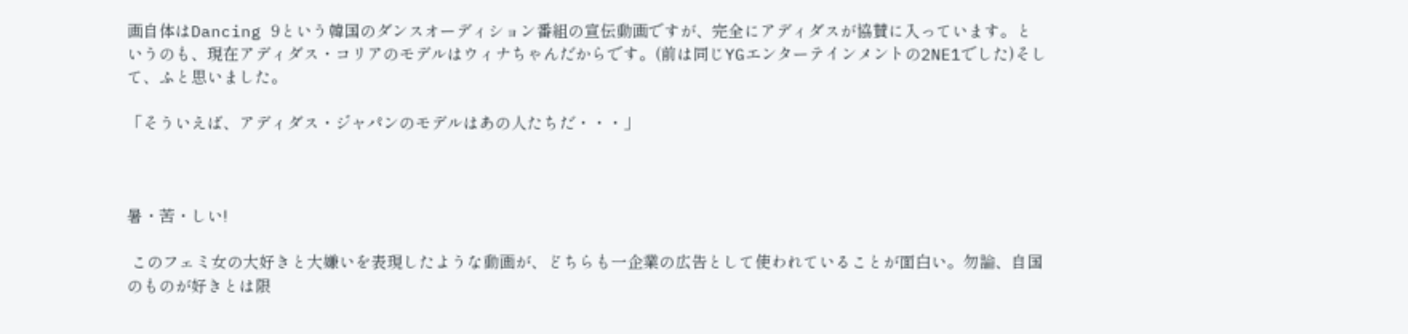画自体はDancing 9という韓国のダンスオーディション番組の宣伝動画ですが、完全にアディダスが協賛に入っています。というのも、現在アディダス・コリアのモデルはウィナちゃんだからです。(前は同じYGエンターテインメントの2NE1でした)そして、ふと思いました。

「そういえば、アディダス・ジャパンのモデルはあの人たちだ・・・」



暑・苦・しい!

 このフェミ女の大好きと大嫌いを表現したような動画が、どちらも一企業の広告として使われていることが面白い。勿論、自国のものが好きとは限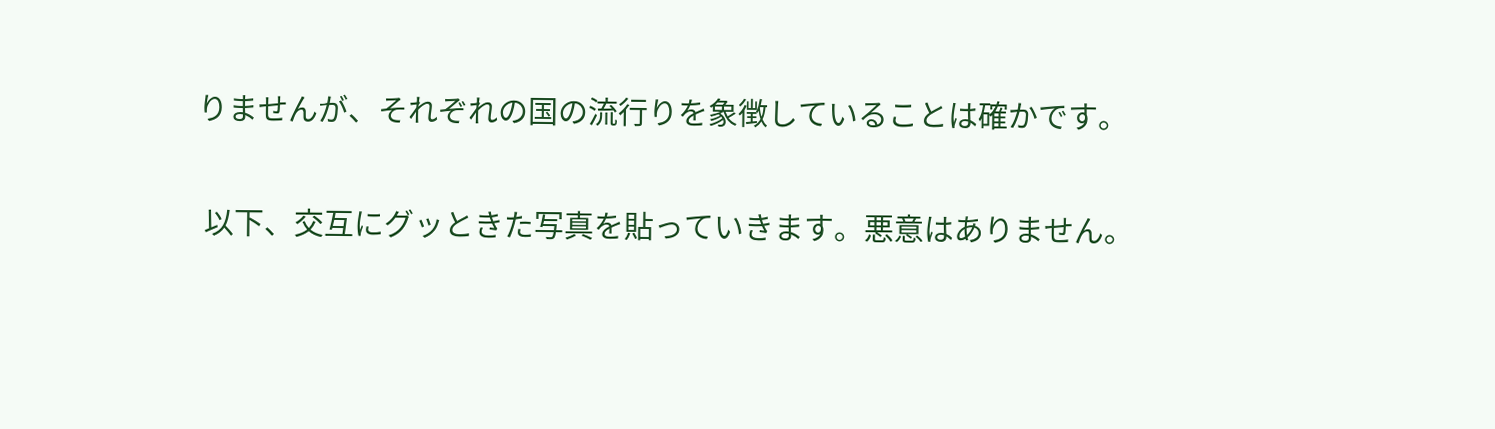りませんが、それぞれの国の流行りを象徴していることは確かです。

 以下、交互にグッときた写真を貼っていきます。悪意はありません。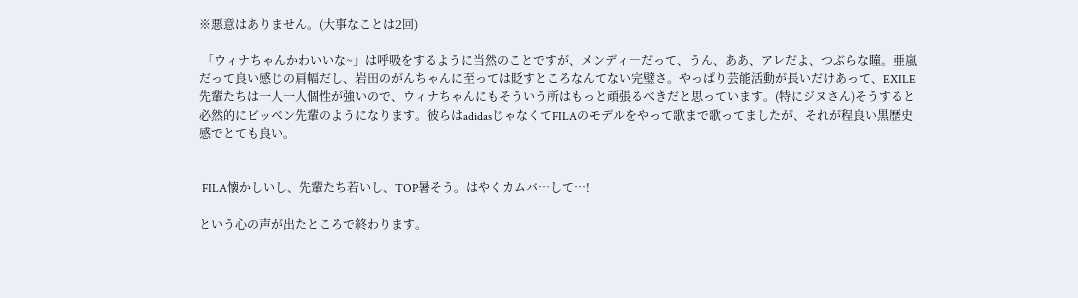※悪意はありません。(大事なことは2回)

 「ウィナちゃんかわいいな~」は呼吸をするように当然のことですが、メンディ―だって、うん、ああ、アレだよ、つぶらな瞳。亜嵐だって良い感じの肩幅だし、岩田のがんちゃんに至っては貶すところなんてない完璧さ。やっぱり芸能活動が長いだけあって、EXILE先輩たちは一人一人個性が強いので、ウィナちゃんにもそういう所はもっと頑張るべきだと思っています。(特にジヌさん)そうすると必然的にビッベン先輩のようになります。彼らはadidasじゃなくてFILAのモデルをやって歌まで歌ってましたが、それが程良い黒歴史感でとても良い。


 FILA懐かしいし、先輩たち若いし、TOP暑そう。はやくカムバ…して…!

という心の声が出たところで終わります。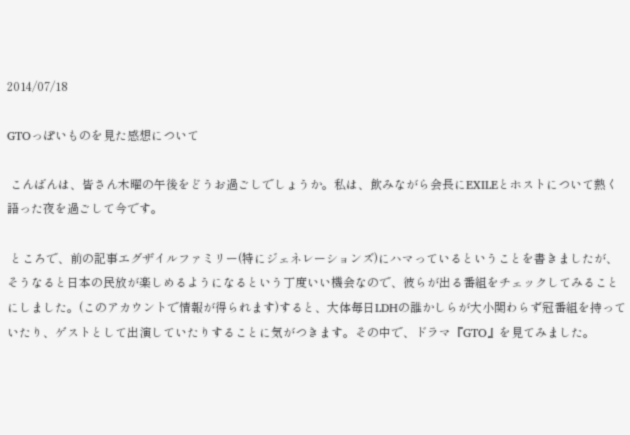2014/07/18

GTOっぽいものを見た感想について

 こんばんは、皆さん木曜の午後をどうお過ごしでしょうか。私は、飲みながら会長にEXILEとホストについて熱く語った夜を過ごして今です。

 ところで、前の記事エグザイルファミリー(特にジェネレーションズ)にハマっているということを書きましたが、そうなると日本の民放が楽しめるようになるという丁度いい機会なので、彼らが出る番組をチェックしてみることにしました。(このアカウントで情報が得られます)すると、大体毎日LDHの誰かしらが大小関わらず冠番組を持っていたり、ゲストとして出演していたりすることに気がつきます。その中で、ドラマ『GTO』を見てみました。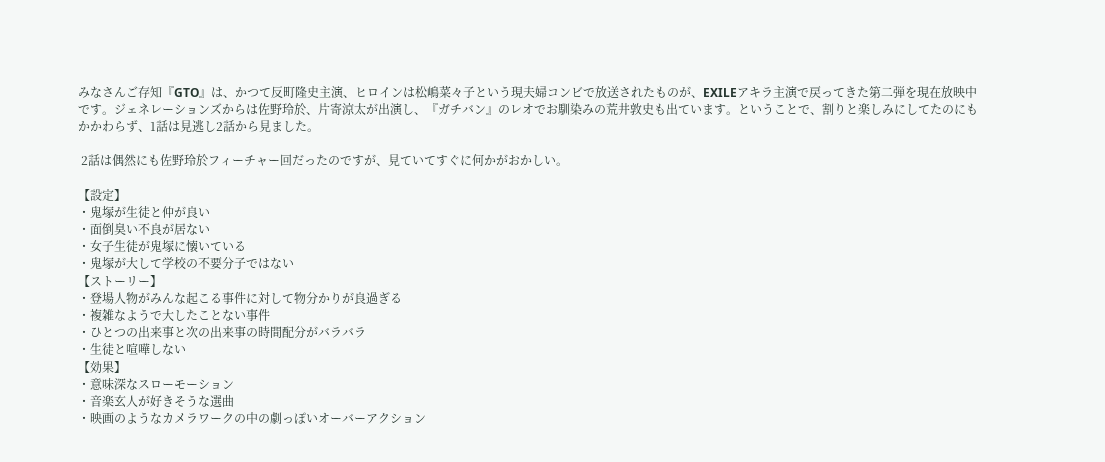みなさんご存知『GTO』は、かつて反町隆史主演、ヒロインは松嶋菜々子という現夫婦コンビで放送されたものが、EXILEアキラ主演で戻ってきた第二弾を現在放映中です。ジェネレーションズからは佐野玲於、片寄涼太が出演し、『ガチバン』のレオでお馴染みの荒井敦史も出ています。ということで、割りと楽しみにしてたのにもかかわらず、1話は見逃し2話から見ました。

 2話は偶然にも佐野玲於フィーチャー回だったのですが、見ていてすぐに何かがおかしい。

【設定】
・鬼塚が生徒と仲が良い
・面倒臭い不良が居ない
・女子生徒が鬼塚に懐いている
・鬼塚が大して学校の不要分子ではない
【ストーリー】
・登場人物がみんな起こる事件に対して物分かりが良過ぎる
・複雑なようで大したことない事件
・ひとつの出来事と次の出来事の時間配分がバラバラ
・生徒と喧嘩しない
【効果】
・意味深なスローモーション
・音楽玄人が好きそうな選曲
・映画のようなカメラワークの中の劇っぽいオーバーアクション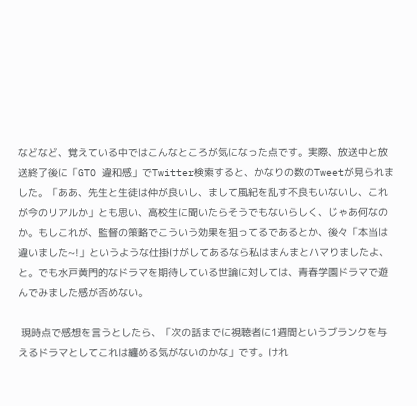などなど、覚えている中ではこんなところが気になった点です。実際、放送中と放送終了後に「GTO 違和感」でTwitter検索すると、かなりの数のTweetが見られました。「ああ、先生と生徒は仲が良いし、まして風紀を乱す不良もいないし、これが今のリアルか」とも思い、高校生に聞いたらそうでもないらしく、じゃあ何なのか。もしこれが、監督の策略でこういう効果を狙ってるであるとか、後々「本当は違いました~!」というような仕掛けがしてあるなら私はまんまとハマりましたよ、と。でも水戸黄門的なドラマを期待している世論に対しては、青春学園ドラマで遊んでみました感が否めない。

 現時点で感想を言うとしたら、「次の話までに視聴者に1週間というブランクを与えるドラマとしてこれは纏める気がないのかな」です。けれ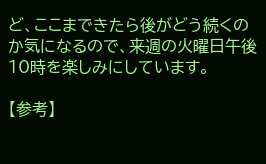ど、ここまできたら後がどう続くのか気になるので、来週の火曜日午後10時を楽しみにしています。

【参考】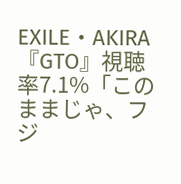EXILE・AKIRA『GTO』視聴率7.1%「このままじゃ、フジ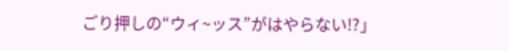ごり押しの“ウィ~ッス”がはやらない!?」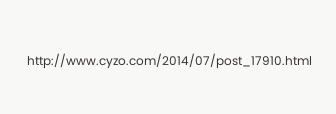http://www.cyzo.com/2014/07/post_17910.html